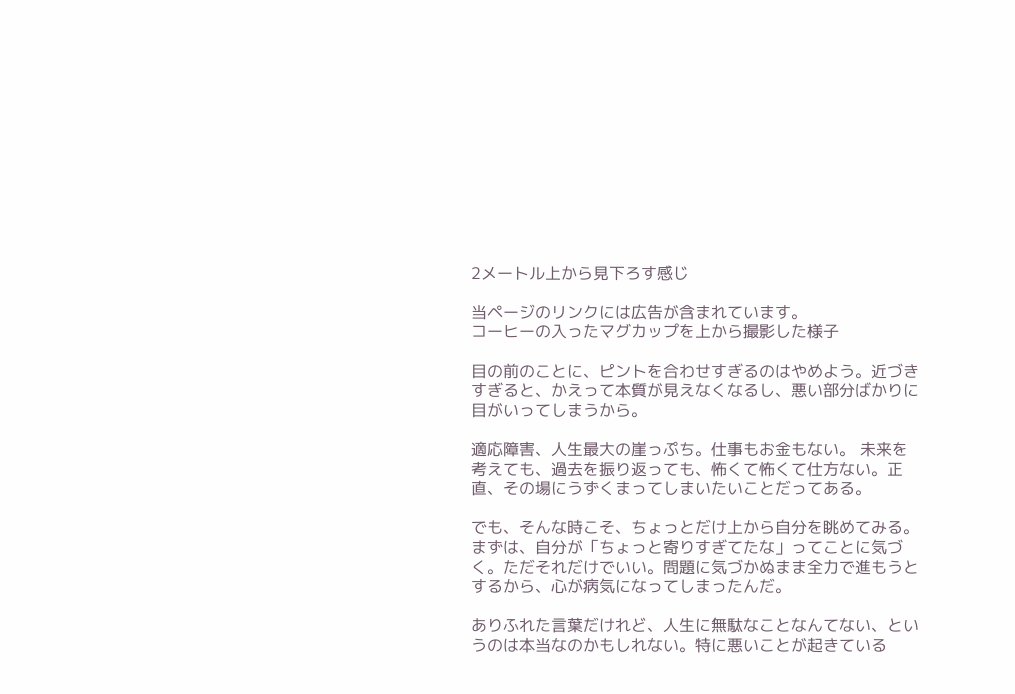2メートル上から見下ろす感じ

当ページのリンクには広告が含まれています。
コーヒーの入ったマグカップを上から撮影した様子

目の前のことに、ピントを合わせすぎるのはやめよう。近づきすぎると、かえって本質が見えなくなるし、悪い部分ばかりに目がいってしまうから。

適応障害、人生最大の崖っぷち。仕事もお金もない。 未来を考えても、過去を振り返っても、怖くて怖くて仕方ない。正直、その場にうずくまってしまいたいことだってある。

でも、そんな時こそ、ちょっとだけ上から自分を眺めてみる。 まずは、自分が「ちょっと寄りすぎてたな」ってことに気づく。ただそれだけでいい。問題に気づかぬまま全力で進もうとするから、心が病気になってしまったんだ。

ありふれた言葉だけれど、人生に無駄なことなんてない、というのは本当なのかもしれない。特に悪いことが起きている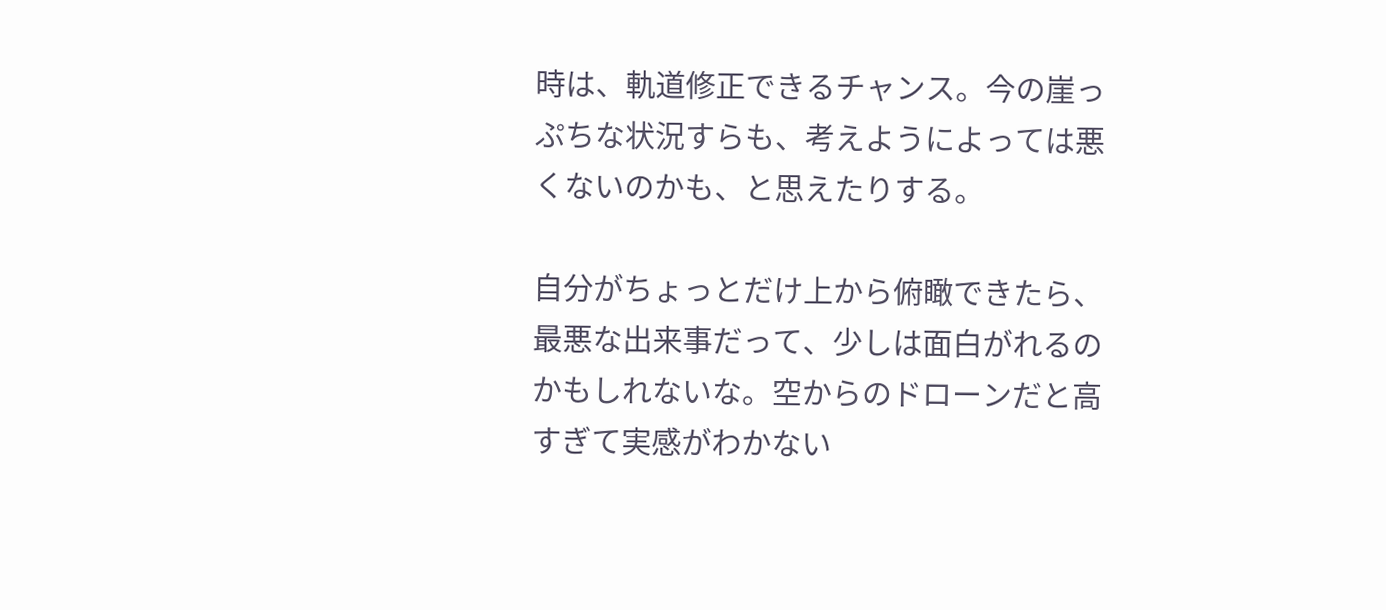時は、軌道修正できるチャンス。今の崖っぷちな状況すらも、考えようによっては悪くないのかも、と思えたりする。

自分がちょっとだけ上から俯瞰できたら、最悪な出来事だって、少しは面白がれるのかもしれないな。空からのドローンだと高すぎて実感がわかない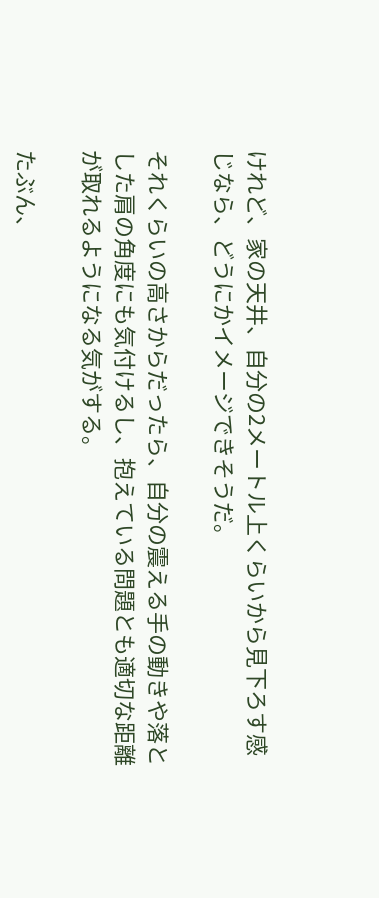けれど、家の天井、自分の2メートル上くらいから見下ろす感じなら、どうにかイメージできそうだ。

それくらいの高さからだったら、自分の震える手の動きや落とした肩の角度にも気付けるし、抱えている問題とも適切な距離が取れるようになる気がする。

たぶん、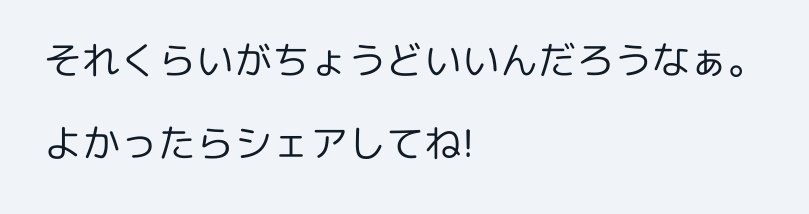それくらいがちょうどいいんだろうなぁ。

よかったらシェアしてね!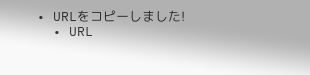• URLをコピーしました!
  • URL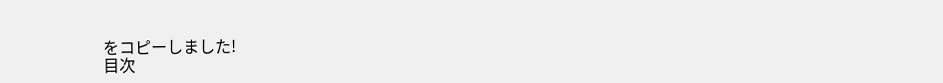をコピーしました!
目次